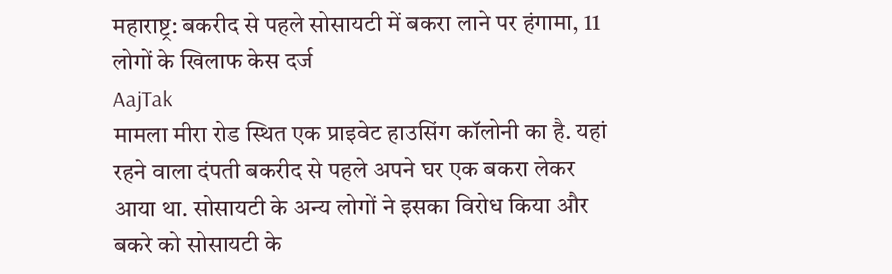महाराष्ट्र: बकरीद से पहले सोसायटी में बकरा लाने पर हंगामा, 11 लोगों के खिलाफ केस दर्ज
AajTak
मामला मीरा रोड स्थित एक प्राइवेट हाउसिंग कॉलोनी का है. यहां रहने वाला दंपती बकरीद से पहले अपने घर एक बकरा लेकर आया था. सोसायटी के अन्य लोगों ने इसका विरोध किया और बकरे को सोसायटी के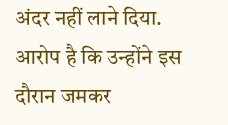अंदर नहीं लाने दिया. आरोप है कि उन्होंने इस दौरान जमकर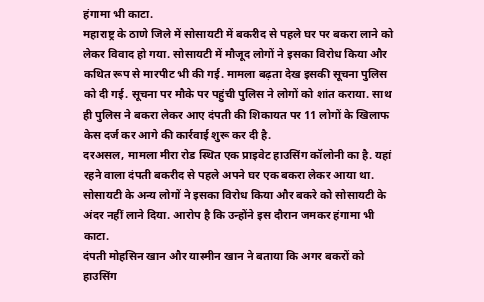हंगामा भी काटा.
महाराष्ट्र के ठाणे जिले में सोसायटी में बकरीद से पहले घर पर बकरा लाने को लेकर विवाद हो गया. सोसायटी में मौजूद लोगों ने इसका विरोध किया और कथित रूप से मारपीट भी की गई. मामला बढ़ता देख इसकी सूचना पुलिस को दी गई. सूचना पर मौके पर पहुंची पुलिस ने लोगों को शांत कराया. साथ ही पुलिस ने बकरा लेकर आए दंपती की शिकायत पर 11 लोगों के खिलाफ केस दर्ज कर आगे की कार्रवाई शुरू कर दी है.
दरअसल, मामला मीरा रोड स्थित एक प्राइवेट हाउसिंग कॉलोनी का है. यहां रहने वाला दंपती बकरीद से पहले अपने घर एक बकरा लेकर आया था. सोसायटी के अन्य लोगों ने इसका विरोध किया और बकरे को सोसायटी के अंदर नहीं लाने दिया. आरोप है कि उन्होंने इस दौरान जमकर हंगामा भी काटा.
दंपती मोहसिन खान और यास्मीन खान ने बताया कि अगर बकरों को हाउसिंग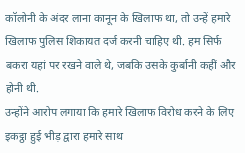कॉलोनी के अंदर लाना कानून के खिलाफ था, तो उन्हें हमारे खिलाफ पुलिस शिकायत दर्ज करनी चाहिए थी. हम सिर्फ बकरा यहां पर रखने वाले थे, जबकि उसके कुर्बानी कहीं और होनी थी.
उन्होंने आरोप लगाया कि हमारे खिलाफ विरोध करने के लिए इकट्ठा हुई भीड़ द्वारा हमारे साथ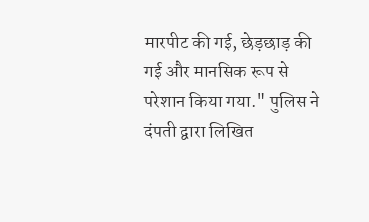मारपीट की गई, छेड़छाड़ की गई और मानसिक रूप से परेशान किया गया." पुलिस ने दंपती द्वारा लिखित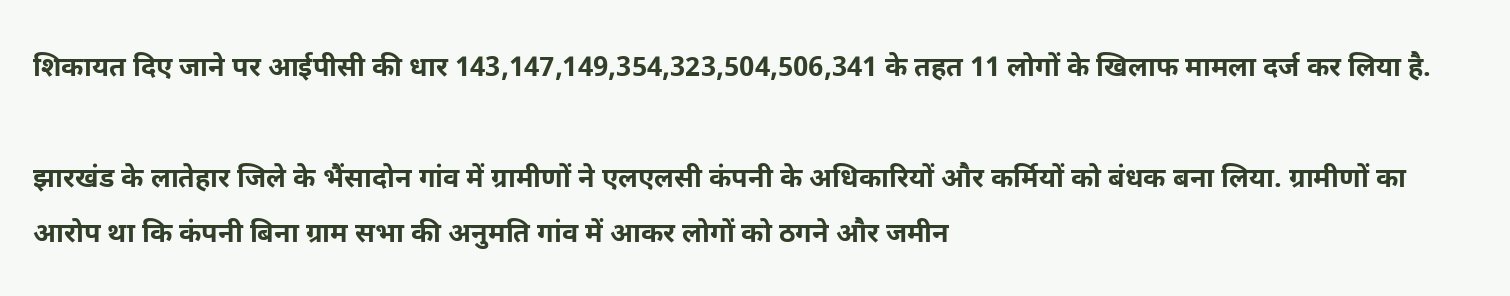शिकायत दिए जाने पर आईपीसी की धार 143,147,149,354,323,504,506,341 के तहत 11 लोगों के खिलाफ मामला दर्ज कर लिया है.

झारखंड के लातेहार जिले के भैंसादोन गांव में ग्रामीणों ने एलएलसी कंपनी के अधिकारियों और कर्मियों को बंधक बना लिया. ग्रामीणों का आरोप था कि कंपनी बिना ग्राम सभा की अनुमति गांव में आकर लोगों को ठगने और जमीन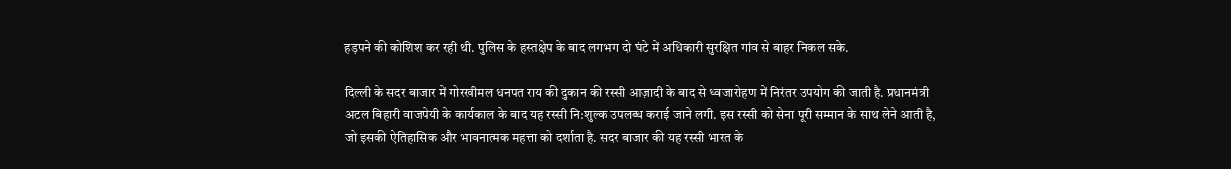हड़पने की कोशिश कर रही थी. पुलिस के हस्तक्षेप के बाद लगभग दो घंटे में अधिकारी सुरक्षित गांव से बाहर निकल सके.

दिल्ली के सदर बाजार में गोरखीमल धनपत राय की दुकान की रस्सी आज़ादी के बाद से ध्वजारोहण में निरंतर उपयोग की जाती है. प्रधानमंत्री अटल बिहारी वाजपेयी के कार्यकाल के बाद यह रस्सी नि:शुल्क उपलब्ध कराई जाने लगी. इस रस्सी को सेना पूरी सम्मान के साथ लेने आती है, जो इसकी ऐतिहासिक और भावनात्मक महत्ता को दर्शाता है. सदर बाजार की यह रस्सी भारत के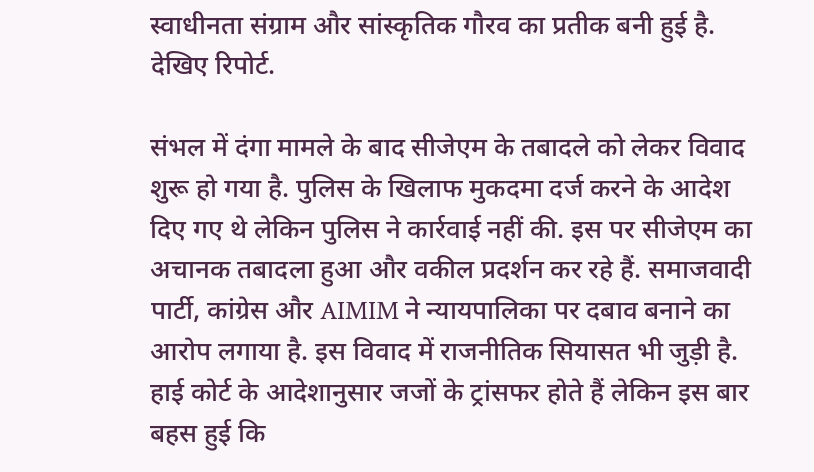स्वाधीनता संग्राम और सांस्कृतिक गौरव का प्रतीक बनी हुई है. देखिए रिपोर्ट.

संभल में दंगा मामले के बाद सीजेएम के तबादले को लेकर विवाद शुरू हो गया है. पुलिस के खिलाफ मुकदमा दर्ज करने के आदेश दिए गए थे लेकिन पुलिस ने कार्रवाई नहीं की. इस पर सीजेएम का अचानक तबादला हुआ और वकील प्रदर्शन कर रहे हैं. समाजवादी पार्टी, कांग्रेस और AIMIM ने न्यायपालिका पर दबाव बनाने का आरोप लगाया है. इस विवाद में राजनीतिक सियासत भी जुड़ी है. हाई कोर्ट के आदेशानुसार जजों के ट्रांसफर होते हैं लेकिन इस बार बहस हुई कि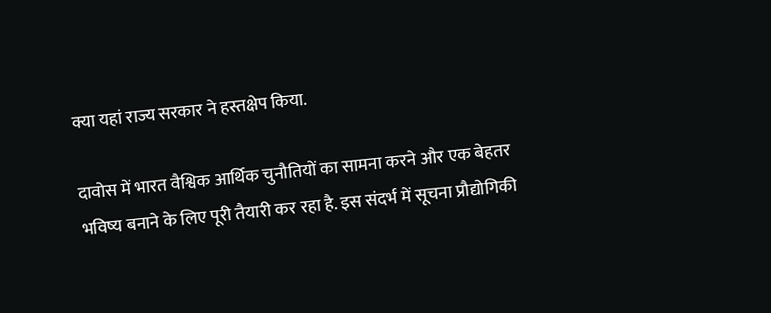क्या यहां राज्य सरकार ने हस्तक्षेप किया.

दावोस में भारत वैश्विक आर्थिक चुनौतियों का सामना करने और एक बेहतर भविष्य बनाने के लिए पूरी तैयारी कर रहा है. इस संदर्भ में सूचना प्रौद्योगिकी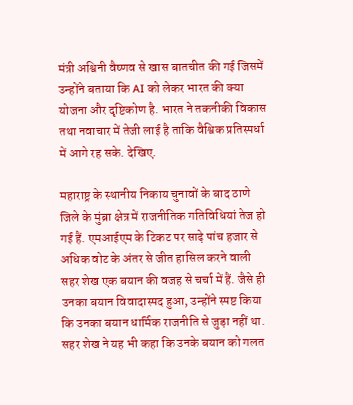मंत्री अश्विनी वैष्णव से खास बातचीत की गई जिसमें उन्होंने बताया कि AI को लेकर भारत की क्या योजना और दृष्टिकोण है. भारत ने तकनीकी विकास तथा नवाचार में तेजी लाई है ताकि वैश्विक प्रतिस्पर्धा में आगे रह सके. देखिए.

महाराष्ट्र के स्थानीय निकाय चुनावों के बाद ठाणे जिले के मुंब्रा क्षेत्र में राजनीतिक गतिविधियां तेज हो गई हैं. एमआईएम के टिकट पर साढ़े पांच हजार से अधिक वोट के अंतर से जीत हासिल करने वाली सहर शेख एक बयान की वजह से चर्चा में हैं. जैसे ही उनका बयान विवादास्पद हुआ, उन्होंने स्पष्ट किया कि उनका बयान धार्मिक राजनीति से जुड़ा नहीं था. सहर शेख ने यह भी कहा कि उनके बयान को गलत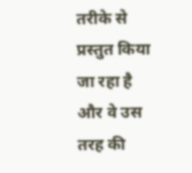तरीके से प्रस्तुत किया जा रहा है और वे उस तरह की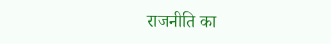राजनीति का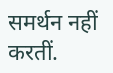समर्थन नहीं करतीं.